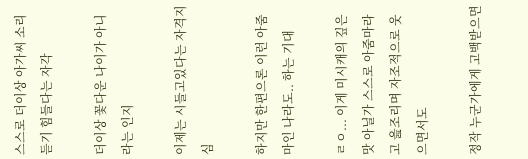스스로 더이상 아가씨 소리듣기 힘들다는 자각

더이상 꽃다운 나이가 아니라는 인지

이제는 시들고있다는 자격지심

하지만 한편으론 이런 아줌마인 나라도.. 하는 기대

ㄹㅇ... 이게 미시캐의 깊은 맛 아닐가 스스로 아줌마라고 읊조리며 자조적으로 웃으면서도

정작 누군가에게 고백받으면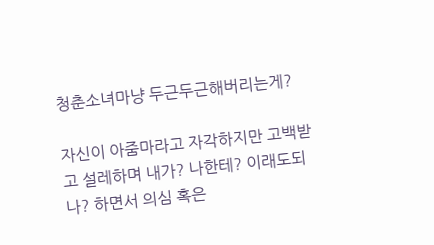청춘소녀마냥 두근두근해버리는게?

자신이 아줌마라고 자각하지만 고백받고 설레하며 내가? 나한테? 이래도되나? 하면서 의심 혹은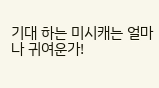기대 하는 미시캐는 얼마나 귀여운가!